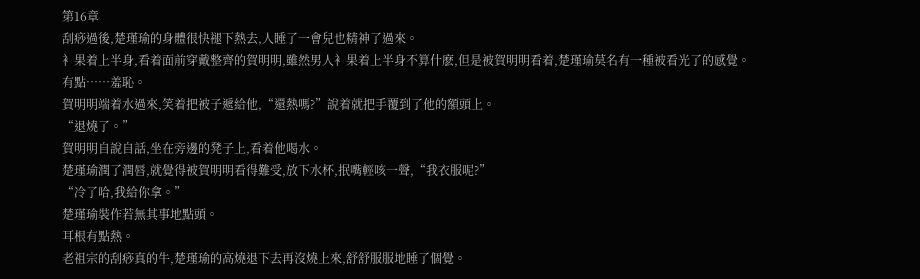第16章
刮痧過後,楚瑾瑜的身體很快褪下熱去,人睡了一會兒也精神了過來。
衤果着上半身,看着面前穿戴整齊的賀明明,雖然男人衤果着上半身不算什麽,但是被賀明明看着,楚瑾瑜莫名有一種被看光了的感覺。
有點……羞恥。
賀明明端着水過來,笑着把被子遞給他,“還熱嗎?”說着就把手覆到了他的額頭上。
“退燒了。”
賀明明自說自話,坐在旁邊的凳子上,看着他喝水。
楚瑾瑜潤了潤唇,就覺得被賀明明看得難受,放下水杯,抿嘴輕咳一聲,“我衣服呢?”
“冷了哈,我給你拿。”
楚瑾瑜裝作若無其事地點頭。
耳根有點熱。
老祖宗的刮痧真的牛,楚瑾瑜的高燒退下去再沒燒上來,舒舒服服地睡了個覺。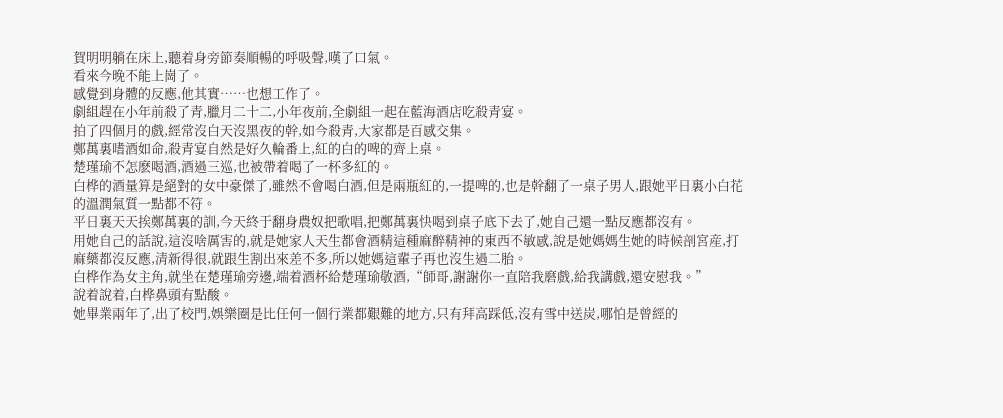賀明明躺在床上,聽着身旁節奏順暢的呼吸聲,嘆了口氣。
看來今晚不能上崗了。
感覺到身體的反應,他其實……也想工作了。
劇組趕在小年前殺了青,臘月二十二,小年夜前,全劇組一起在藍海酒店吃殺青宴。
拍了四個月的戲,經常沒白天沒黑夜的幹,如今殺青,大家都是百感交集。
鄭萬裏嗜酒如命,殺青宴自然是好久輪番上,紅的白的啤的齊上桌。
楚瑾瑜不怎麽喝酒,酒過三巡,也被帶着喝了一杯多紅的。
白桦的酒量算是絕對的女中豪傑了,雖然不會喝白酒,但是兩瓶紅的,一提啤的,也是幹翻了一桌子男人,跟她平日裏小白花的溫潤氣質一點都不符。
平日裏天天挨鄭萬裏的訓,今天終于翻身農奴把歌唱,把鄭萬裏快喝到桌子底下去了,她自己還一點反應都沒有。
用她自己的話說,這沒啥厲害的,就是她家人天生都會酒精這種麻醉精神的東西不敏感,說是她媽媽生她的時候剖宮産,打麻藥都沒反應,清新得很,就跟生割出來差不多,所以她媽這輩子再也沒生過二胎。
白桦作為女主角,就坐在楚瑾瑜旁邊,端着酒杯給楚瑾瑜敬酒,“師哥,謝謝你一直陪我磨戲,給我講戲,還安慰我。”
說着說着,白桦鼻頭有點酸。
她畢業兩年了,出了校門,娛樂圈是比任何一個行業都艱難的地方,只有拜高踩低,沒有雪中送炭,哪怕是曾經的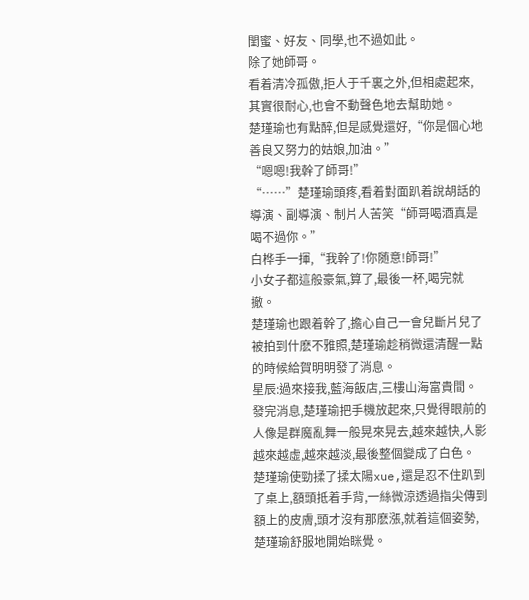閨蜜、好友、同學,也不過如此。
除了她師哥。
看着清冷孤傲,拒人于千裏之外,但相處起來,其實很耐心,也會不動聲色地去幫助她。
楚瑾瑜也有點醉,但是感覺還好,“你是個心地善良又努力的姑娘,加油。”
“嗯嗯!我幹了師哥!”
“……”楚瑾瑜頭疼,看着對面趴着說胡話的導演、副導演、制片人苦笑“師哥喝酒真是喝不過你。”
白桦手一揮,“我幹了!你随意!師哥!”
小女子都這般豪氣,算了,最後一杯,喝完就撤。
楚瑾瑜也跟着幹了,擔心自己一會兒斷片兒了被拍到什麽不雅照,楚瑾瑜趁稍微還清醒一點的時候給賀明明發了消息。
星辰:過來接我,藍海飯店,三樓山海富貴間。
發完消息,楚瑾瑜把手機放起來,只覺得眼前的人像是群魔亂舞一般晃來晃去,越來越快,人影越來越虛,越來越淡,最後整個變成了白色。
楚瑾瑜使勁揉了揉太陽xue,還是忍不住趴到了桌上,額頭抵着手背,一絲微涼透過指尖傳到額上的皮膚,頭才沒有那麽漲,就着這個姿勢,楚瑾瑜舒服地開始眯覺。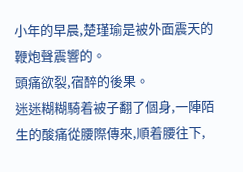小年的早晨,楚瑾瑜是被外面震天的鞭炮聲震響的。
頭痛欲裂,宿醉的後果。
迷迷糊糊騎着被子翻了個身,一陣陌生的酸痛從腰際傳來,順着腰往下,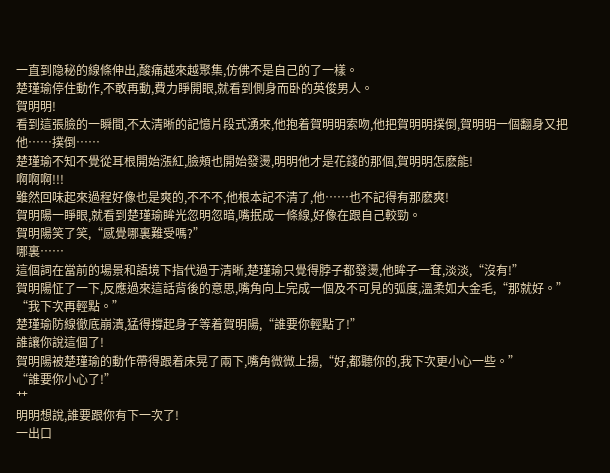一直到隐秘的線條伸出,酸痛越來越聚集,仿佛不是自己的了一樣。
楚瑾瑜停住動作,不敢再動,費力睜開眼,就看到側身而卧的英俊男人。
賀明明!
看到這張臉的一瞬間,不太清晰的記憶片段式湧來,他抱着賀明明索吻,他把賀明明撲倒,賀明明一個翻身又把他……撲倒……
楚瑾瑜不知不覺從耳根開始漲紅,臉頰也開始發燙,明明他才是花錢的那個,賀明明怎麽能!
啊啊啊!!!
雖然回味起來過程好像也是爽的,不不不,他根本記不清了,他……也不記得有那麽爽!
賀明陽一睜眼,就看到楚瑾瑜眸光忽明忽暗,嘴抿成一條線,好像在跟自己較勁。
賀明陽笑了笑,“感覺哪裏難受嗎?”
哪裏……
這個詞在當前的場景和語境下指代過于清晰,楚瑾瑜只覺得脖子都發燙,他眸子一耷,淡淡,“沒有!”
賀明陽怔了一下,反應過來這話背後的意思,嘴角向上完成一個及不可見的弧度,溫柔如大金毛,“那就好。”
“我下次再輕點。”
楚瑾瑜防線徹底崩潰,猛得撐起身子等着賀明陽,“誰要你輕點了!”
誰讓你說這個了!
賀明陽被楚瑾瑜的動作帶得跟着床晃了兩下,嘴角微微上揚,“好,都聽你的,我下次更小心一些。”
“誰要你小心了!”
艹
明明想說,誰要跟你有下一次了!
一出口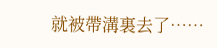就被帶溝裏去了……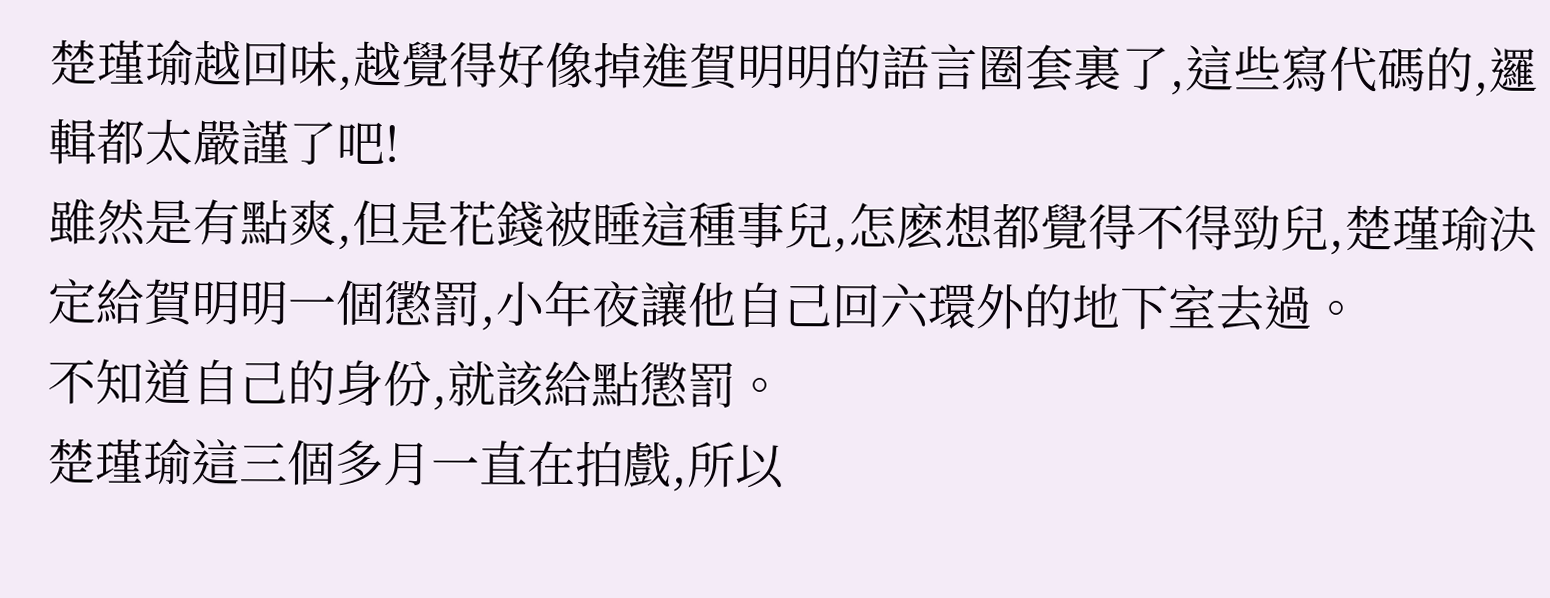楚瑾瑜越回味,越覺得好像掉進賀明明的語言圈套裏了,這些寫代碼的,邏輯都太嚴謹了吧!
雖然是有點爽,但是花錢被睡這種事兒,怎麽想都覺得不得勁兒,楚瑾瑜決定給賀明明一個懲罰,小年夜讓他自己回六環外的地下室去過。
不知道自己的身份,就該給點懲罰。
楚瑾瑜這三個多月一直在拍戲,所以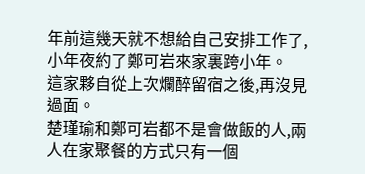年前這幾天就不想給自己安排工作了,小年夜約了鄭可岩來家裏跨小年。
這家夥自從上次爛醉留宿之後,再沒見過面。
楚瑾瑜和鄭可岩都不是會做飯的人,兩人在家聚餐的方式只有一個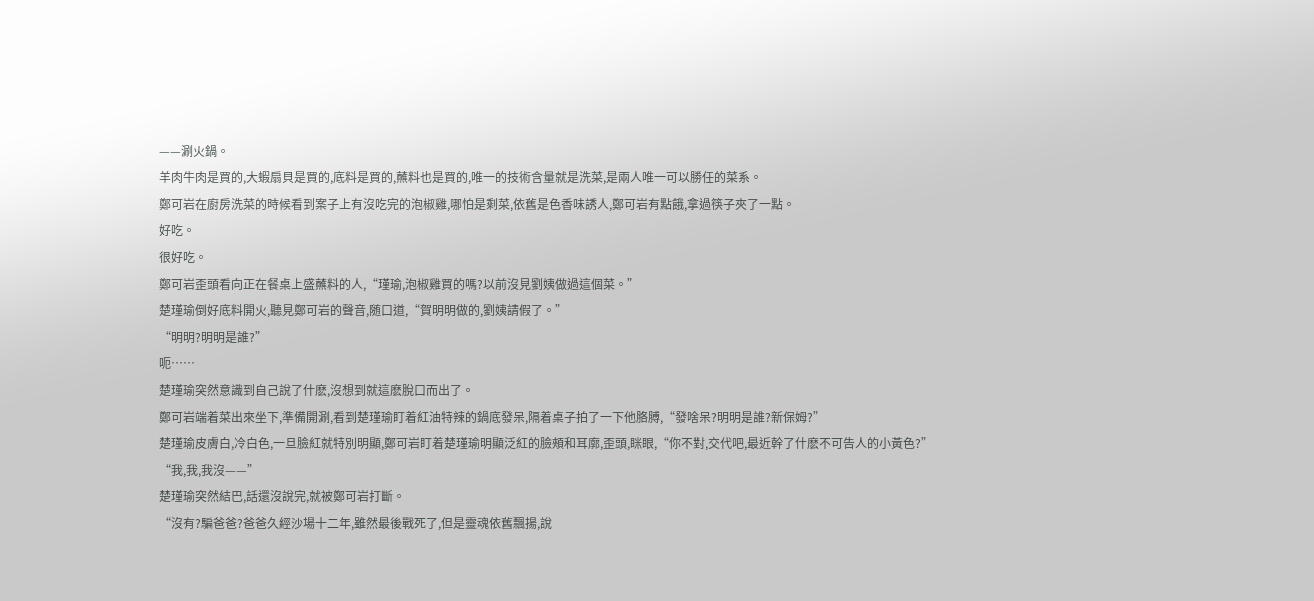——涮火鍋。
羊肉牛肉是買的,大蝦扇貝是買的,底料是買的,蘸料也是買的,唯一的技術含量就是洗菜,是兩人唯一可以勝任的菜系。
鄭可岩在廚房洗菜的時候看到案子上有沒吃完的泡椒雞,哪怕是剩菜,依舊是色香味誘人,鄭可岩有點餓,拿過筷子夾了一點。
好吃。
很好吃。
鄭可岩歪頭看向正在餐桌上盛蘸料的人,“瑾瑜,泡椒雞買的嗎?以前沒見劉姨做過這個菜。”
楚瑾瑜倒好底料開火,聽見鄭可岩的聲音,随口道,“賀明明做的,劉姨請假了。”
“明明?明明是誰?”
呃……
楚瑾瑜突然意識到自己說了什麽,沒想到就這麽脫口而出了。
鄭可岩端着菜出來坐下,準備開涮,看到楚瑾瑜盯着紅油特辣的鍋底發呆,隔着桌子拍了一下他胳膊,“發啥呆?明明是誰?新保姆?”
楚瑾瑜皮膚白,冷白色,一旦臉紅就特別明顯,鄭可岩盯着楚瑾瑜明顯泛紅的臉頰和耳廓,歪頭,眯眼,“你不對,交代吧,最近幹了什麽不可告人的小黃色?”
“我,我,我沒——”
楚瑾瑜突然結巴,話還沒說完,就被鄭可岩打斷。
“沒有?騙爸爸?爸爸久經沙場十二年,雖然最後戰死了,但是靈魂依舊飄揚,說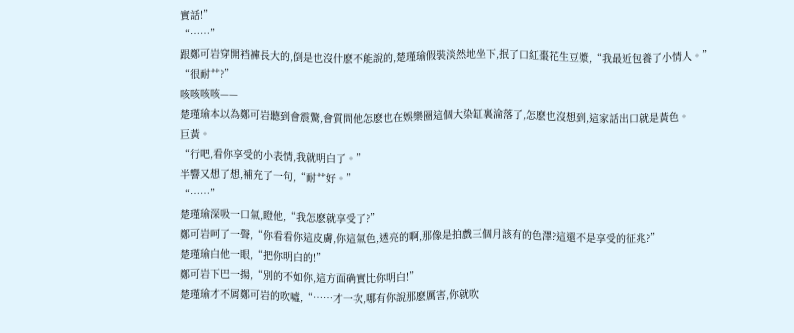實話!”
“……”
跟鄭可岩穿開裆褲長大的,倒是也沒什麽不能說的,楚瑾瑜假裝淡然地坐下,抿了口紅棗花生豆漿,“我最近包養了小情人。”
“很耐艹?”
咳咳咳咳——
楚瑾瑜本以為鄭可岩聽到會震驚,會質問他怎麽也在娛樂圈這個大染缸裏淪落了,怎麽也沒想到,這家話出口就是黃色。
巨黃。
“行吧,看你享受的小表情,我就明白了。”
半響又想了想,補充了一句,“耐艹好。”
“……”
楚瑾瑜深吸一口氣,瞪他,“我怎麽就享受了?”
鄭可岩呵了一聲,“你看看你這皮膚,你這氣色,透亮的啊,那像是拍戲三個月該有的色澤?這還不是享受的征兆?”
楚瑾瑜白他一眼,“把你明白的!”
鄭可岩下巴一揚,“別的不如你,這方面确實比你明白!”
楚瑾瑜才不屑鄭可岩的吹噓,“……才一次,哪有你說那麽厲害,你就吹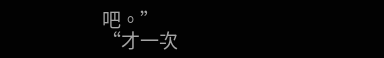吧。”
“才一次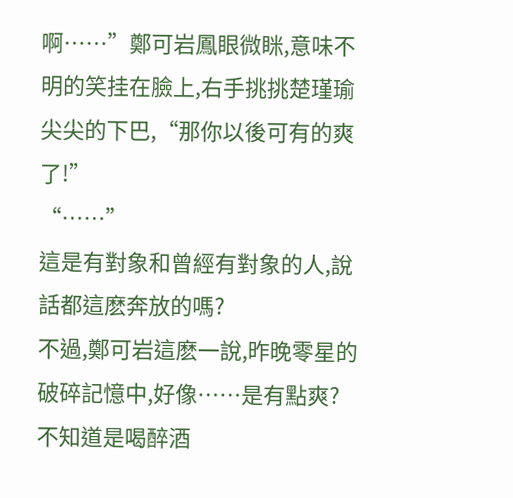啊……”鄭可岩鳳眼微眯,意味不明的笑挂在臉上,右手挑挑楚瑾瑜尖尖的下巴,“那你以後可有的爽了!”
“……”
這是有對象和曾經有對象的人,說話都這麽奔放的嗎?
不過,鄭可岩這麽一說,昨晚零星的破碎記憶中,好像……是有點爽?
不知道是喝醉酒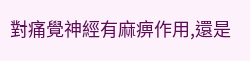對痛覺神經有麻痹作用,還是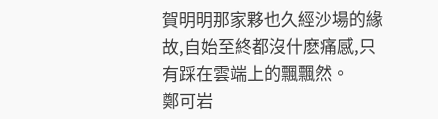賀明明那家夥也久經沙場的緣故,自始至終都沒什麽痛感,只有踩在雲端上的飄飄然。
鄭可岩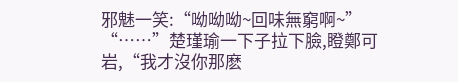邪魅一笑:“呦呦呦~回味無窮啊~”
“……”楚瑾瑜一下子拉下臉,瞪鄭可岩,“我才沒你那麽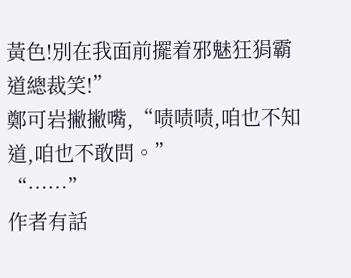黃色!別在我面前擺着邪魅狂狷霸道總裁笑!”
鄭可岩撇撇嘴,“啧啧啧,咱也不知道,咱也不敢問。”
“……”
作者有話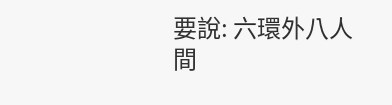要說: 六環外八人間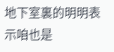地下室裏的明明表示咱也是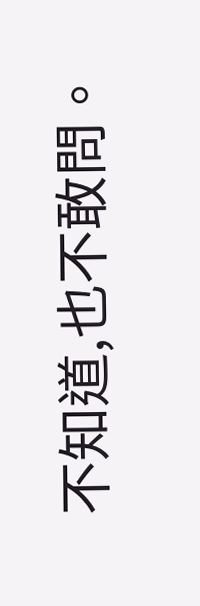不知道,也不敢問。